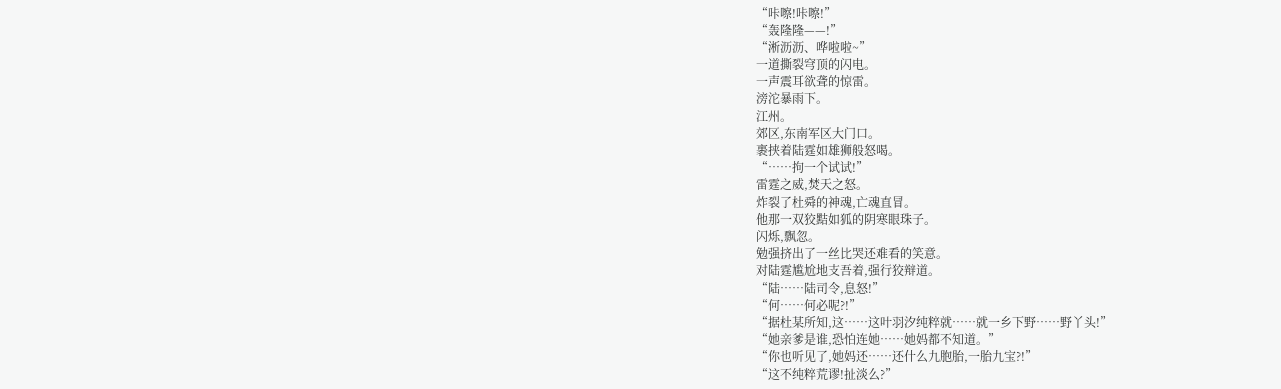“咔嚓!咔嚓!”
“轰隆隆——!”
“淅沥沥、哗啦啦~”
一道撕裂穹顶的闪电。
一声震耳欲聋的惊雷。
滂沱暴雨下。
江州。
郊区,东南军区大门口。
裹挟着陆霆如雄狮般怒喝。
“……拘一个试试!”
雷霆之威,焚天之怒。
炸裂了杜舜的神魂,亡魂直冒。
他那一双狡黠如狐的阴寒眼珠子。
闪烁,飘忽。
勉强挤出了一丝比哭还难看的笑意。
对陆霆尴尬地支吾着,强行狡辩道。
“陆……陆司令,息怒!”
“何……何必呢?!”
“据杜某所知,这……这叶羽汐纯粹就……就一乡下野……野丫头!”
“她亲爹是谁,恐怕连她……她妈都不知道。”
“你也听见了,她妈还……还什么九胞胎,一胎九宝?!”
“这不纯粹荒谬!扯淡么?”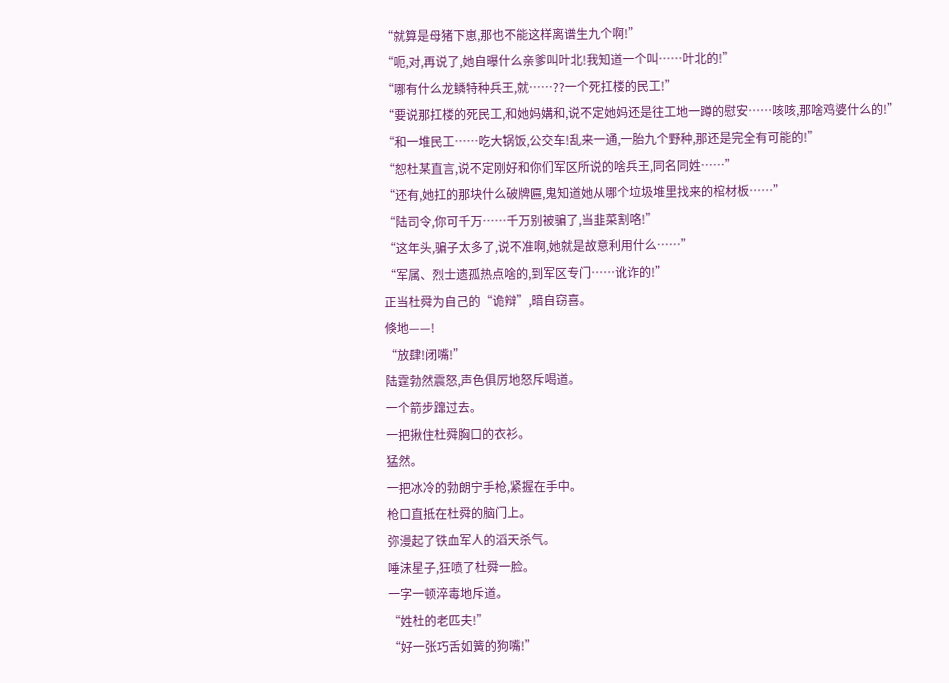“就算是母猪下崽,那也不能这样离谱生九个啊!”
“呃,对,再说了,她自曝什么亲爹叫叶北!我知道一个叫……叶北的!”
“哪有什么龙鳞特种兵王,就……??一个死扛楼的民工!”
“要说那扛楼的死民工,和她妈媾和,说不定她妈还是往工地一蹲的慰安……咳咳,那啥鸡婆什么的!”
“和一堆民工……吃大锅饭,公交车!乱来一通,一胎九个野种,那还是完全有可能的!”
“恕杜某直言,说不定刚好和你们军区所说的啥兵王,同名同姓……”
“还有,她扛的那块什么破牌匾,鬼知道她从哪个垃圾堆里找来的棺材板……”
“陆司令,你可千万……千万别被骗了,当韭菜割咯!”
“这年头,骗子太多了,说不准啊,她就是故意利用什么……”
“军属、烈士遗孤热点啥的,到军区专门……讹诈的!”
正当杜舜为自己的“诡辩”,暗自窃喜。
倏地——!
“放肆!闭嘴!”
陆霆勃然震怒,声色俱厉地怒斥喝道。
一个箭步蹿过去。
一把揪住杜舜胸口的衣衫。
猛然。
一把冰冷的勃朗宁手枪,紧握在手中。
枪口直抵在杜舜的脑门上。
弥漫起了铁血军人的滔天杀气。
唾沫星子,狂喷了杜舜一脸。
一字一顿淬毒地斥道。
“姓杜的老匹夫!”
“好一张巧舌如簧的狗嘴!”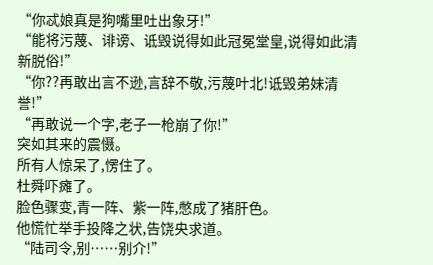“你忒娘真是狗嘴里吐出象牙!”
“能将污蔑、诽谤、诋毁说得如此冠冕堂皇,说得如此清新脱俗!”
“你??再敢出言不逊,言辞不敬,污蔑叶北!诋毁弟妹清誉!”
“再敢说一个字,老子一枪崩了你!”
突如其来的震慑。
所有人惊呆了,愣住了。
杜舜吓瘫了。
脸色骤变,青一阵、紫一阵,憋成了猪肝色。
他慌忙举手投降之状,告饶央求道。
“陆司令,别……别介!”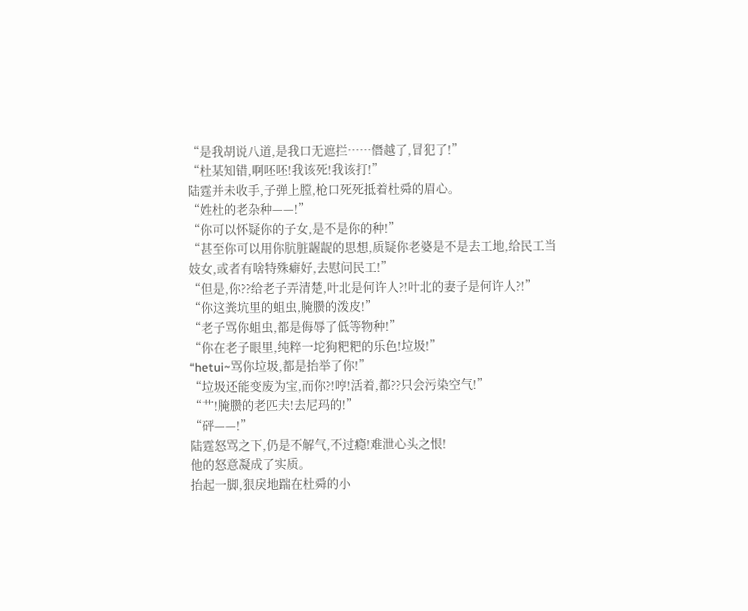“是我胡说八道,是我口无遮拦……僭越了,冒犯了!”
“杜某知错,啊呸呸!我该死!我该打!”
陆霆并未收手,子弹上膛,枪口死死抵着杜舜的眉心。
“姓杜的老杂种——!”
“你可以怀疑你的子女,是不是你的种!”
“甚至你可以用你肮脏龌龊的思想,质疑你老婆是不是去工地,给民工当妓女,或者有啥特殊癖好,去慰问民工!”
“但是,你??给老子弄清楚,叶北是何许人?!叶北的妻子是何许人?!”
“你这粪坑里的蛆虫,腌臜的泼皮!”
“老子骂你蛆虫,都是侮辱了低等物种!”
“你在老子眼里,纯粹一坨狗粑粑的乐色!垃圾!”
“hetui~骂你垃圾,都是抬举了你!”
“垃圾还能变废为宝,而你?!哼!活着,都??只会污染空气!”
“艹!腌臜的老匹夫!去尼玛的!”
“砰——!”
陆霆怒骂之下,仍是不解气,不过瘾!难泄心头之恨!
他的怒意凝成了实质。
抬起一脚,狠戾地踹在杜舜的小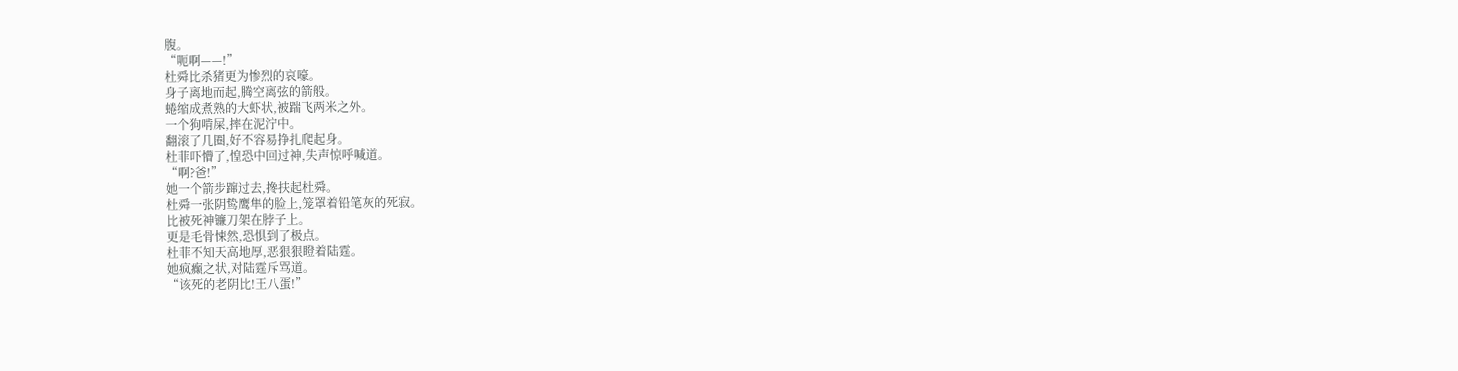腹。
“呃啊——!”
杜舜比杀猪更为惨烈的哀嚎。
身子离地而起,腾空离弦的箭般。
蜷缩成煮熟的大虾状,被踹飞两米之外。
一个狗啃屎,摔在泥泞中。
翻滚了几圈,好不容易挣扎爬起身。
杜菲吓懵了,惶恐中回过神,失声惊呼喊道。
“啊?爸!”
她一个箭步蹿过去,搀扶起杜舜。
杜舜一张阴鸷鹰隼的脸上,笼罩着铅笔灰的死寂。
比被死神镰刀架在脖子上。
更是毛骨悚然,恐惧到了极点。
杜菲不知天高地厚,恶狠狠瞪着陆霆。
她疯癫之状,对陆霆斥骂道。
“该死的老阴比!王八蛋!”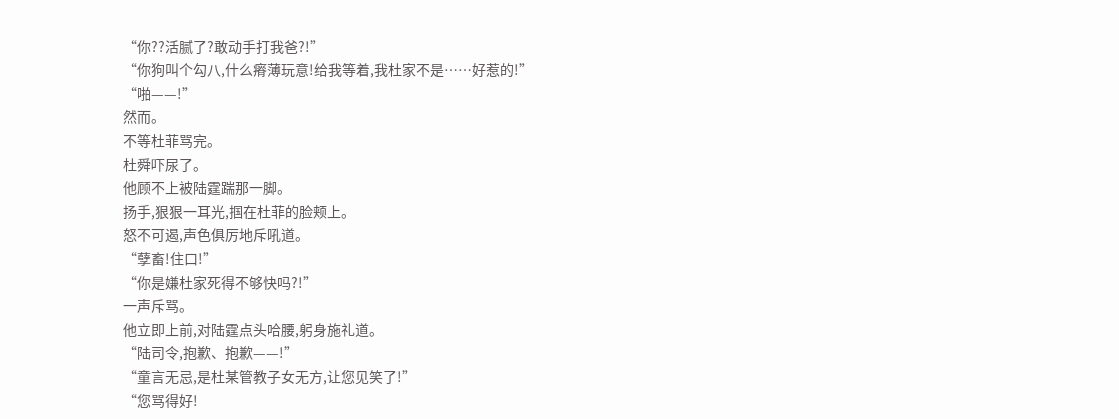“你??活腻了?敢动手打我爸?!”
“你狗叫个勾八,什么瘠薄玩意!给我等着,我杜家不是……好惹的!”
“啪——!”
然而。
不等杜菲骂完。
杜舜吓尿了。
他顾不上被陆霆踹那一脚。
扬手,狠狠一耳光,掴在杜菲的脸颊上。
怒不可遏,声色俱厉地斥吼道。
“孽畜!住口!”
“你是嫌杜家死得不够快吗?!”
一声斥骂。
他立即上前,对陆霆点头哈腰,躬身施礼道。
“陆司令,抱歉、抱歉——!”
“童言无忌,是杜某管教子女无方,让您见笑了!”
“您骂得好!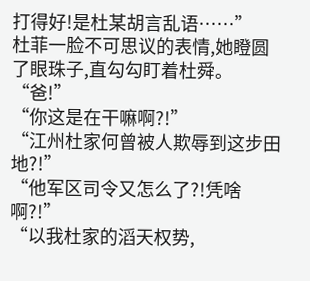打得好!是杜某胡言乱语……”
杜菲一脸不可思议的表情,她瞪圆了眼珠子,直勾勾盯着杜舜。
“爸!”
“你这是在干嘛啊?!”
“江州杜家何曾被人欺辱到这步田地?!”
“他军区司令又怎么了?!凭啥啊?!”
“以我杜家的滔天权势,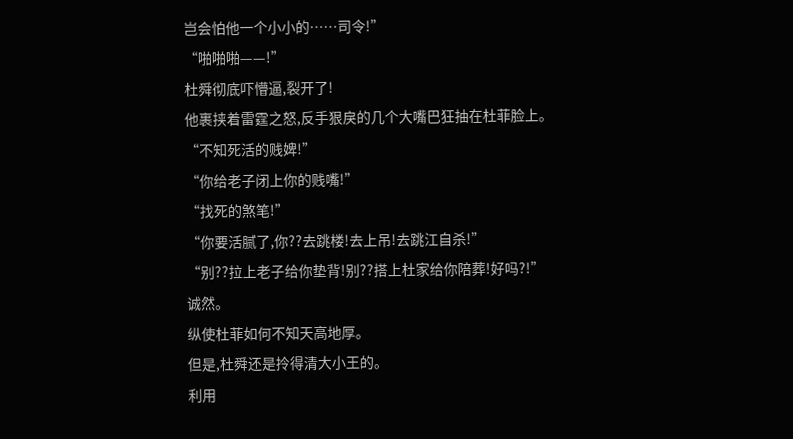岂会怕他一个小小的……司令!”
“啪啪啪——!”
杜舜彻底吓懵逼,裂开了!
他裹挟着雷霆之怒,反手狠戾的几个大嘴巴狂抽在杜菲脸上。
“不知死活的贱婢!”
“你给老子闭上你的贱嘴!”
“找死的煞笔!”
“你要活腻了,你??去跳楼!去上吊!去跳江自杀!”
“别??拉上老子给你垫背!别??搭上杜家给你陪葬!好吗?!”
诚然。
纵使杜菲如何不知天高地厚。
但是,杜舜还是拎得清大小王的。
利用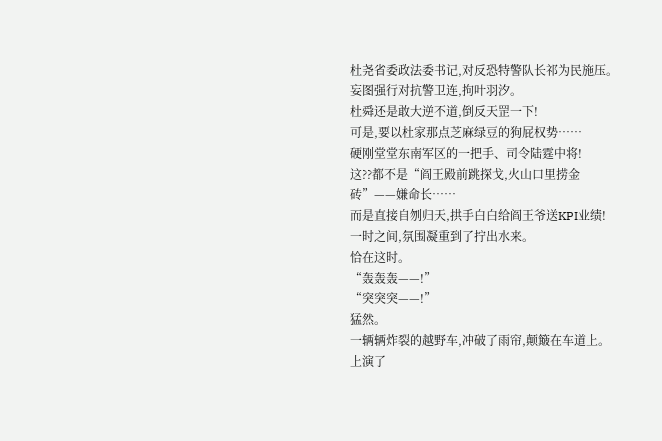杜尧省委政法委书记,对反恐特警队长祁为民施压。
妄图强行对抗警卫连,拘叶羽汐。
杜舜还是敢大逆不道,倒反天罡一下!
可是,要以杜家那点芝麻绿豆的狗屁权势……
硬刚堂堂东南军区的一把手、司令陆霆中将!
这??都不是“阎王殿前跳探戈,火山口里捞金砖”——嫌命长……
而是直接自刎归天,拱手白白给阎王爷送KPI业绩!
一时之间,氛围凝重到了拧出水来。
恰在这时。
“轰轰轰——!”
“突突突——!”
猛然。
一辆辆炸裂的越野车,冲破了雨帘,颠簸在车道上。
上演了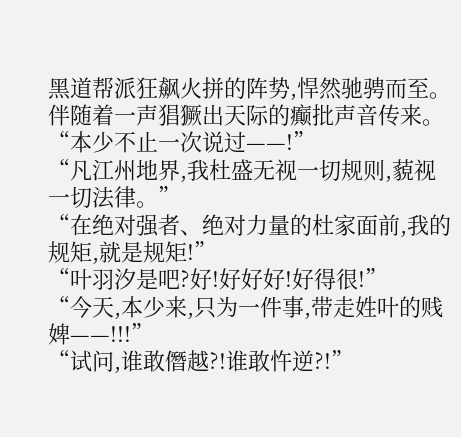黑道帮派狂飙火拼的阵势,悍然驰骋而至。
伴随着一声猖獗出天际的癫批声音传来。
“本少不止一次说过——!”
“凡江州地界,我杜盛无视一切规则,藐视一切法律。”
“在绝对强者、绝对力量的杜家面前,我的规矩,就是规矩!”
“叶羽汐是吧?好!好好好!好得很!”
“今天,本少来,只为一件事,带走姓叶的贱婢——!!!”
“试问,谁敢僭越?!谁敢忤逆?!”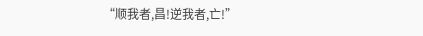“顺我者,昌!逆我者,亡!”